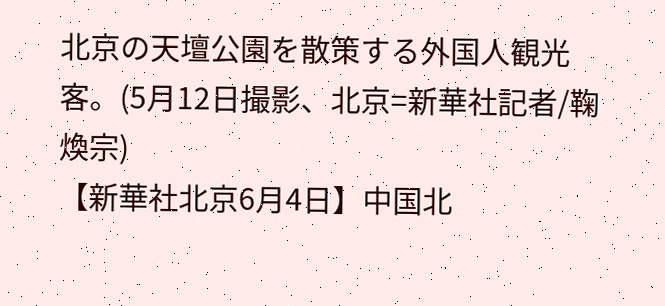北京の天壇公園を散策する外国人観光客。(5月12日撮影、北京=新華社記者/鞠煥宗)
【新華社北京6月4日】中国北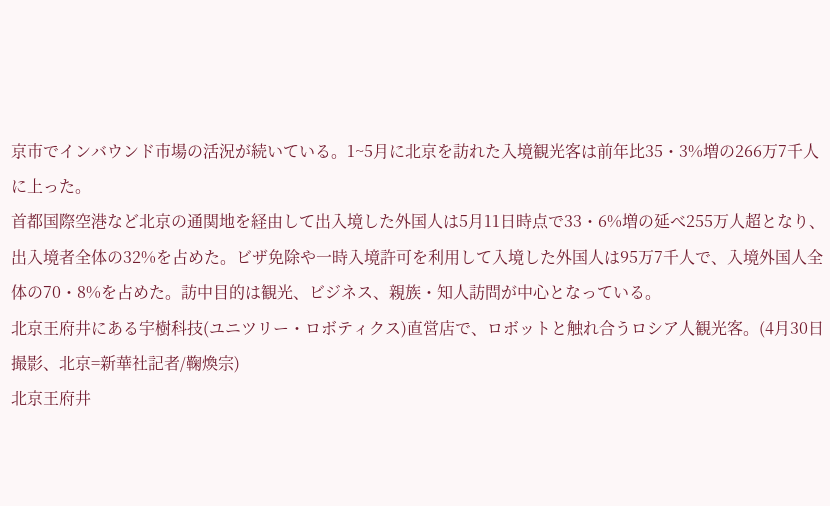京市でインバウンド市場の活況が続いている。1~5月に北京を訪れた入境観光客は前年比35・3%増の266万7千人に上った。
首都国際空港など北京の通関地を経由して出入境した外国人は5月11日時点で33・6%増の延べ255万人超となり、出入境者全体の32%を占めた。ビザ免除や一時入境許可を利用して入境した外国人は95万7千人で、入境外国人全体の70・8%を占めた。訪中目的は観光、ビジネス、親族・知人訪問が中心となっている。
北京王府井にある宇樹科技(ユニツリー・ロボティクス)直営店で、ロボットと触れ合うロシア人観光客。(4月30日撮影、北京=新華社記者/鞠煥宗)
北京王府井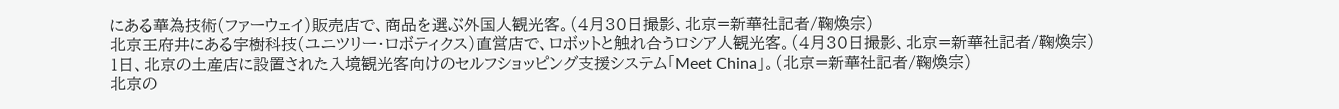にある華為技術(ファーウェイ)販売店で、商品を選ぶ外国人観光客。(4月30日撮影、北京=新華社記者/鞠煥宗)
北京王府井にある宇樹科技(ユニツリー・ロボティクス)直営店で、ロボットと触れ合うロシア人観光客。(4月30日撮影、北京=新華社記者/鞠煥宗)
1日、北京の土産店に設置された入境観光客向けのセルフショッピング支援システム「Meet China」。(北京=新華社記者/鞠煥宗)
北京の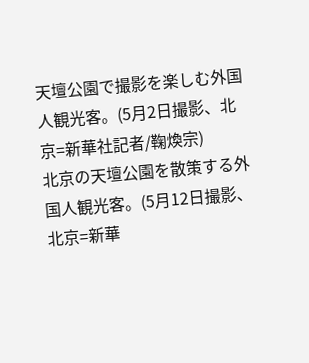天壇公園で撮影を楽しむ外国人観光客。(5月2日撮影、北京=新華社記者/鞠煥宗)
北京の天壇公園を散策する外国人観光客。(5月12日撮影、北京=新華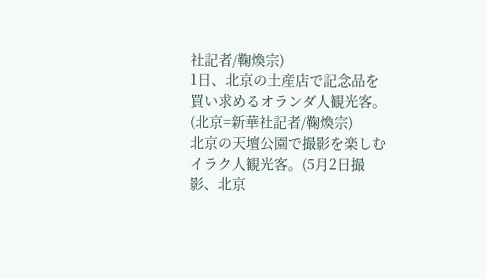社記者/鞠煥宗)
1日、北京の土産店で記念品を買い求めるオランダ人観光客。(北京=新華社記者/鞠煥宗)
北京の天壇公園で撮影を楽しむイラク人観光客。(5月2日撮影、北京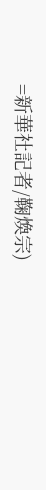=新華社記者/鞠煥宗)